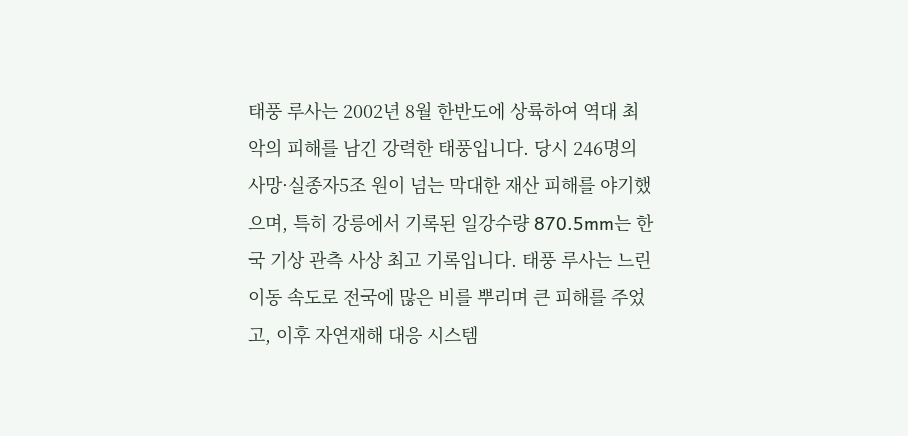태풍 루사는 2002년 8월 한반도에 상륙하여 역대 최악의 피해를 남긴 강력한 태풍입니다. 당시 246명의 사망·실종자5조 원이 넘는 막대한 재산 피해를 야기했으며, 특히 강릉에서 기록된 일강수량 870.5mm는 한국 기상 관측 사상 최고 기록입니다. 태풍 루사는 느린 이동 속도로 전국에 많은 비를 뿌리며 큰 피해를 주었고, 이후 자연재해 대응 시스템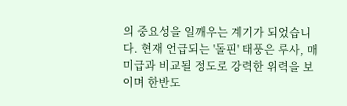의 중요성을 일깨우는 계기가 되었습니다. 현재 언급되는 '돌핀' 태풍은 루사, 매미급과 비교될 정도로 강력한 위력을 보이며 한반도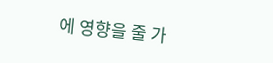에 영향을 줄 가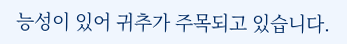능성이 있어 귀추가 주목되고 있습니다.